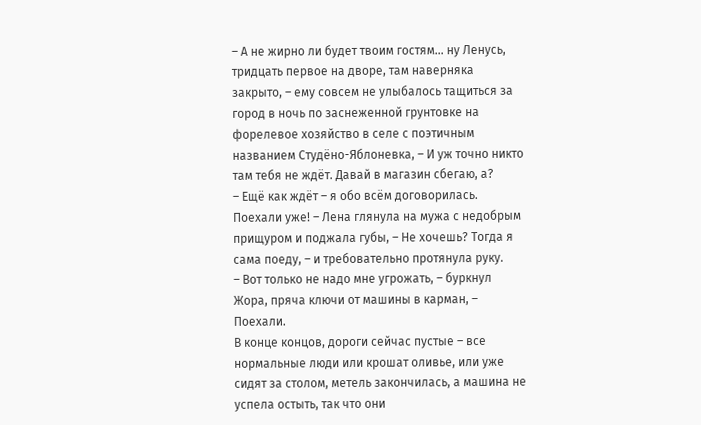– А не жирно ли будет твоим гостям… ну Ленусь, тридцать первое на дворе, там наверняка закрыто, – ему совсем не улыбалось тащиться за город в ночь по заснеженной грунтовке на форелевое хозяйство в селе с поэтичным названием Студёно-Яблоневка, – И уж точно никто там тебя не ждёт. Давай в магазин сбегаю, а?
– Ещё как ждёт – я обо всём договорилась. Поехали уже! – Лена глянула на мужа с недобрым прищуром и поджала губы, – Не хочешь? Тогда я сама поеду, – и требовательно протянула руку.
– Вот только не надо мне угрожать, – буркнул Жора, пряча ключи от машины в карман, – Поехали.
В конце концов, дороги сейчас пустые – все нормальные люди или крошат оливье, или уже сидят за столом, метель закончилась, а машина не успела остыть, так что они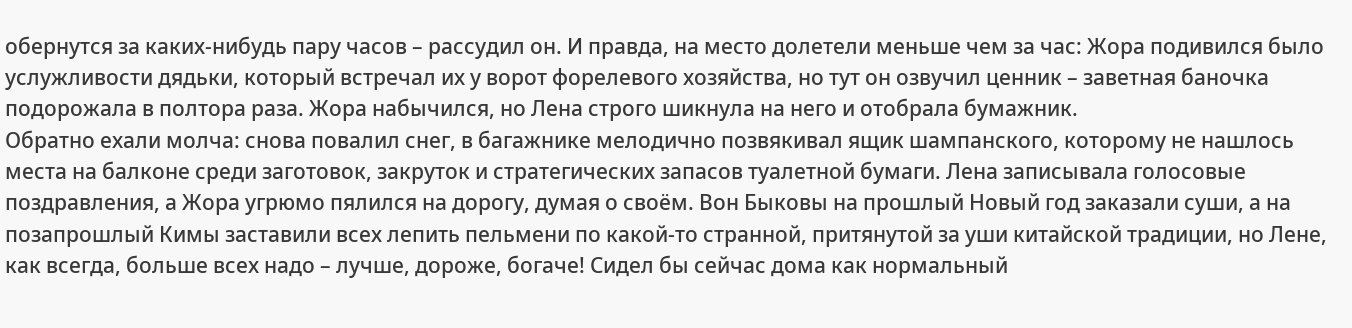обернутся за каких-нибудь пару часов – рассудил он. И правда, на место долетели меньше чем за час: Жора подивился было услужливости дядьки, который встречал их у ворот форелевого хозяйства, но тут он озвучил ценник – заветная баночка подорожала в полтора раза. Жора набычился, но Лена строго шикнула на него и отобрала бумажник.
Обратно ехали молча: снова повалил снег, в багажнике мелодично позвякивал ящик шампанского, которому не нашлось места на балконе среди заготовок, закруток и стратегических запасов туалетной бумаги. Лена записывала голосовые поздравления, а Жора угрюмо пялился на дорогу, думая о своём. Вон Быковы на прошлый Новый год заказали суши, а на позапрошлый Кимы заставили всех лепить пельмени по какой-то странной, притянутой за уши китайской традиции, но Лене, как всегда, больше всех надо – лучше, дороже, богаче! Сидел бы сейчас дома как нормальный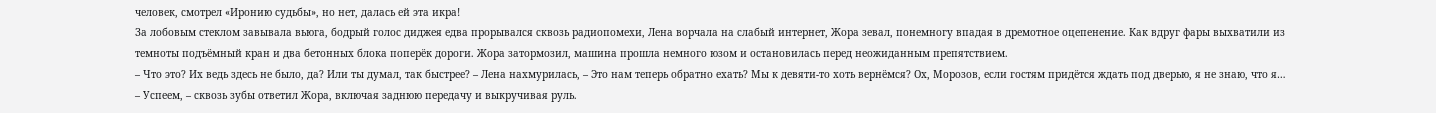человек, смотрел «Иронию судьбы», но нет, далась ей эта икра!
За лобовым стеклом завывала вьюга, бодрый голос диджея едва прорывался сквозь радиопомехи, Лена ворчала на слабый интернет, Жора зевал, понемногу впадая в дремотное оцепенение. Как вдруг фары выхватили из темноты подъёмный кран и два бетонных блока поперёк дороги. Жора затормозил, машина прошла немного юзом и остановилась перед неожиданным препятствием.
– Что это? Их ведь здесь не было, да? Или ты думал, так быстрее? – Лена нахмурилась, – Это нам теперь обратно ехать? Мы к девяти-то хоть вернёмся? Ох, Морозов, если гостям придётся ждать под дверью, я не знаю, что я…
– Успеем, – сквозь зубы ответил Жора, включая заднюю передачу и выкручивая руль.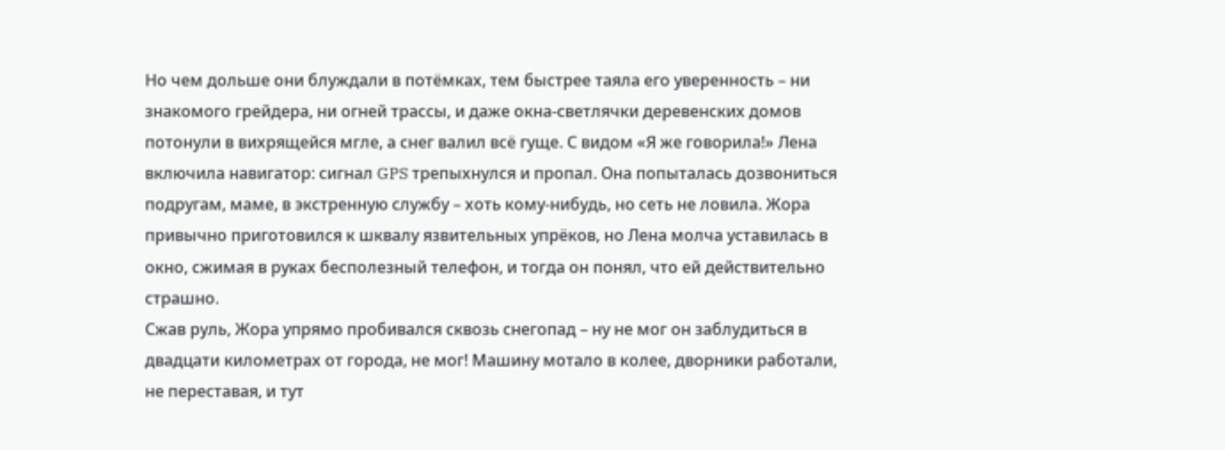Но чем дольше они блуждали в потёмках, тем быстрее таяла его уверенность – ни знакомого грейдера, ни огней трассы, и даже окна-светлячки деревенских домов потонули в вихрящейся мгле, а снег валил всё гуще. С видом «Я же говорила!» Лена включила навигатор: сигнал GPS трепыхнулся и пропал. Она попыталась дозвониться подругам, маме, в экстренную службу – хоть кому-нибудь, но сеть не ловила. Жора привычно приготовился к шквалу язвительных упрёков, но Лена молча уставилась в окно, сжимая в руках бесполезный телефон, и тогда он понял, что ей действительно страшно.
Сжав руль, Жора упрямо пробивался сквозь снегопад – ну не мог он заблудиться в двадцати километрах от города, не мог! Машину мотало в колее, дворники работали, не переставая, и тут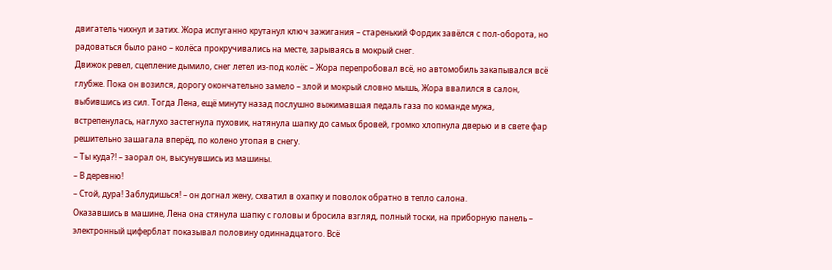двигатель чихнул и затих. Жора испуганно крутанул ключ зажигания – старенький Фордик завёлся с пол-оборота, но радоваться было рано – колёса прокручивались на месте, зарываясь в мокрый снег.
Движок ревел, сцепление дымило, снег летел из-под колёс – Жора перепробовал всё, но автомобиль закапывался всё глубже. Пока он возился, дорогу окончательно замело – злой и мокрый словно мышь, Жора ввалился в салон, выбившись из сил. Тогда Лена, ещё минуту назад послушно выжимавшая педаль газа по команде мужа, встрепенулась, наглухо застегнула пуховик, натянула шапку до самых бровей, громко хлопнула дверью и в свете фар решительно зашагала вперёд, по колено утопая в снегу.
– Ты куда?! – заорал он, высунувшись из машины.
– В деревню!
– Стой, дура! Заблудишься! – он догнал жену, схватил в охапку и поволок обратно в тепло салона.
Оказавшись в машине, Лена она стянула шапку с головы и бросила взгляд, полный тоски, на приборную панель – электронный циферблат показывал половину одиннадцатого. Всё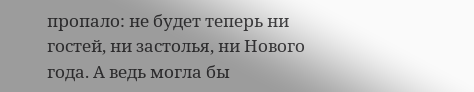пропало: не будет теперь ни гостей, ни застолья, ни Нового года. А ведь могла бы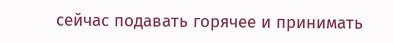сейчас подавать горячее и принимать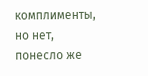комплименты, но нет, понесло же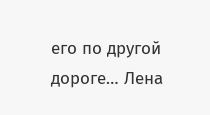его по другой дороге… Лена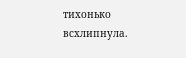тихонько всхлипнула.